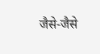जैसे-जैसे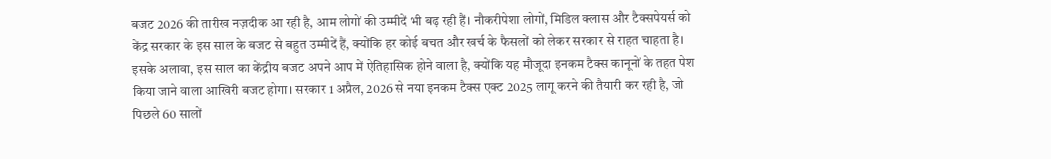बजट 2026 की तारीख नज़दीक आ रही है, आम लोगों की उम्मीदें भी बढ़ रही हैं। नौकरीपेशा लोगों, मिडिल क्लास और टैक्सपेयर्स को केंद्र सरकार के इस साल के बजट से बहुत उम्मीदें हैं, क्योंकि हर कोई बचत और खर्च के फैसलों को लेकर सरकार से राहत चाहता है।
इसके अलावा, इस साल का केंद्रीय बजट अपने आप में ऐतिहासिक होने वाला है, क्योंकि यह मौजूदा इनकम टैक्स कानूनों के तहत पेश किया जाने वाला आखिरी बजट होगा। सरकार 1 अप्रैल, 2026 से नया इनकम टैक्स एक्ट 2025 लागू करने की तैयारी कर रही है, जो पिछले 60 सालों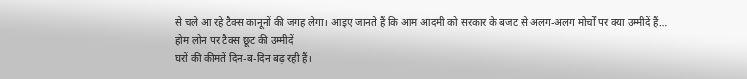से चले आ रहे टैक्स कानूनों की जगह लेगा। आइए जानते हैं कि आम आदमी को सरकार के बजट से अलग-अलग मोर्चों पर क्या उम्मीदें हैं…
होम लोन पर टैक्स छूट की उम्मीदें
घरों की कीमतें दिन-ब-दिन बढ़ रही हैं।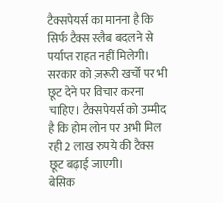टैक्सपेयर्स का मानना है कि सिर्फ टैक्स स्लैब बदलने से पर्याप्त राहत नहीं मिलेगी। सरकार को ज़रूरी खर्चों पर भी छूट देने पर विचार करना चाहिए। टैक्सपेयर्स को उम्मीद है कि होम लोन पर अभी मिल रही 2 लाख रुपये की टैक्स छूट बढ़ाई जाएगी।
बेसिक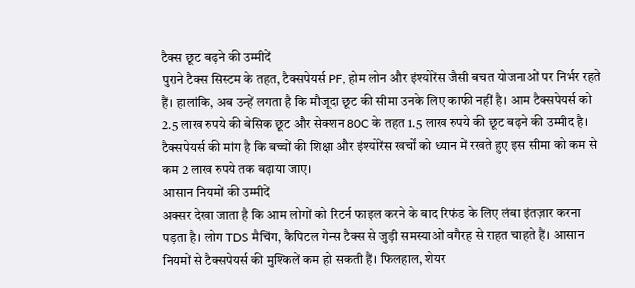टैक्स छूट बढ़ने की उम्मीदें
पुराने टैक्स सिस्टम के तहत, टैक्सपेयर्स PF, होम लोन और इंश्योरेंस जैसी बचत योजनाओं पर निर्भर रहते हैं। हालांकि, अब उन्हें लगता है कि मौजूदा छूट की सीमा उनके लिए काफी नहीं है। आम टैक्सपेयर्स को 2.5 लाख रुपये की बेसिक छूट और सेक्शन 80C के तहत 1.5 लाख रुपये की छूट बढ़ने की उम्मीद है। टैक्सपेयर्स की मांग है कि बच्चों की शिक्षा और इंश्योरेंस खर्चों को ध्यान में रखते हुए इस सीमा को कम से कम 2 लाख रुपये तक बढ़ाया जाए।
आसान नियमों की उम्मीदें
अक्सर देखा जाता है कि आम लोगों को रिटर्न फाइल करने के बाद रिफंड के लिए लंबा इंतज़ार करना पड़ता है। लोग TDS मैचिंग, कैपिटल गेन्स टैक्स से जुड़ी समस्याओं वगैरह से राहत चाहते हैं। आसान नियमों से टैक्सपेयर्स की मुश्किलें कम हो सकती हैं। फिलहाल, शेयर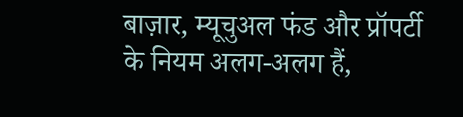बाज़ार, म्यूचुअल फंड और प्रॉपर्टी के नियम अलग-अलग हैं,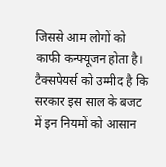जिससे आम लोगों को काफी कन्फ्यूजन होता है। टैक्सपेयर्स को उम्मीद है कि सरकार इस साल के बजट में इन नियमों को आसान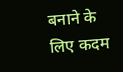बनाने के लिए कदम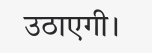उठाएगी।